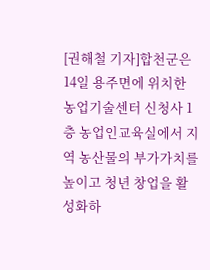[권해철 기자]합천군은 14일 용주면에 위치한 농업기술센터 신청사 1층 농업인교육실에서 지역 농산물의 부가가치를 높이고 청년 창업을 활성화하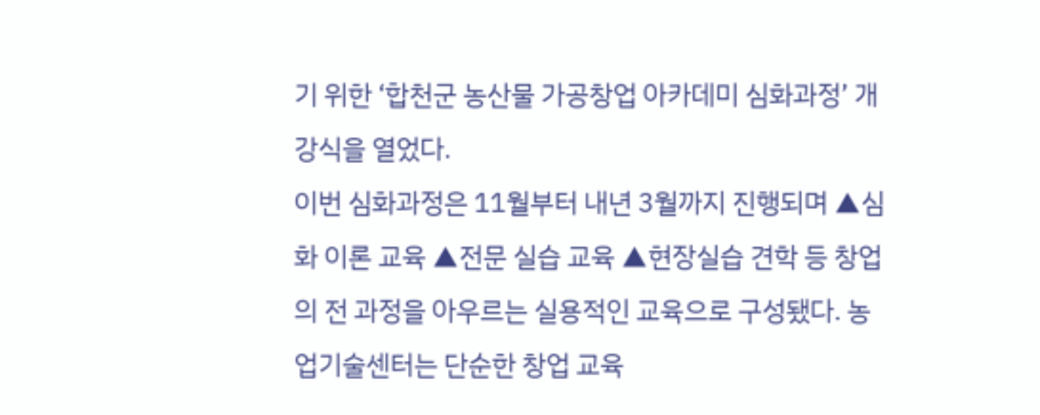기 위한 ‘합천군 농산물 가공창업 아카데미 심화과정’ 개강식을 열었다.
이번 심화과정은 11월부터 내년 3월까지 진행되며 ▲심화 이론 교육 ▲전문 실습 교육 ▲현장실습 견학 등 창업의 전 과정을 아우르는 실용적인 교육으로 구성됐다. 농업기술센터는 단순한 창업 교육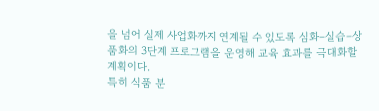을 넘어 실제 사업화까지 연계될 수 있도록 심화–실습–상품화의 3단계 프로그램을 운영해 교육 효과를 극대화할 계획이다.
특히 식품 분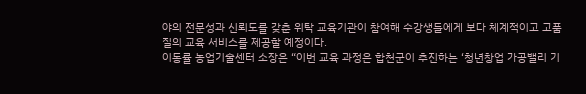야의 전문성과 신뢰도를 갖춘 위탁 교육기관이 참여해 수강생들에게 보다 체계적이고 고품질의 교육 서비스를 제공할 예정이다.
이동률 농업기술센터 소장은 “이번 교육 과정은 합천군이 추진하는 ‘청년창업 가공밸리 기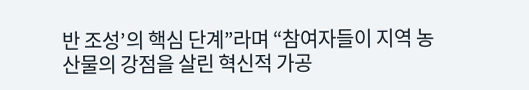반 조성’의 핵심 단계”라며 “참여자들이 지역 농산물의 강점을 살린 혁신적 가공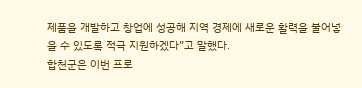제품을 개발하고 창업에 성공해 지역 경제에 새로운 활력을 불어넣을 수 있도록 적극 지원하겠다”고 말했다.
합천군은 이번 프로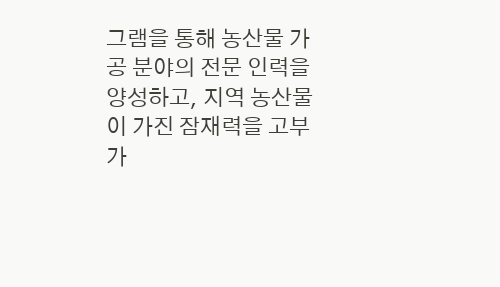그램을 통해 농산물 가공 분야의 전문 인력을 양성하고, 지역 농산물이 가진 잠재력을 고부가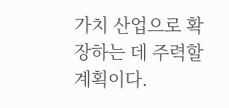가치 산업으로 확장하는 데 주력할 계획이다.